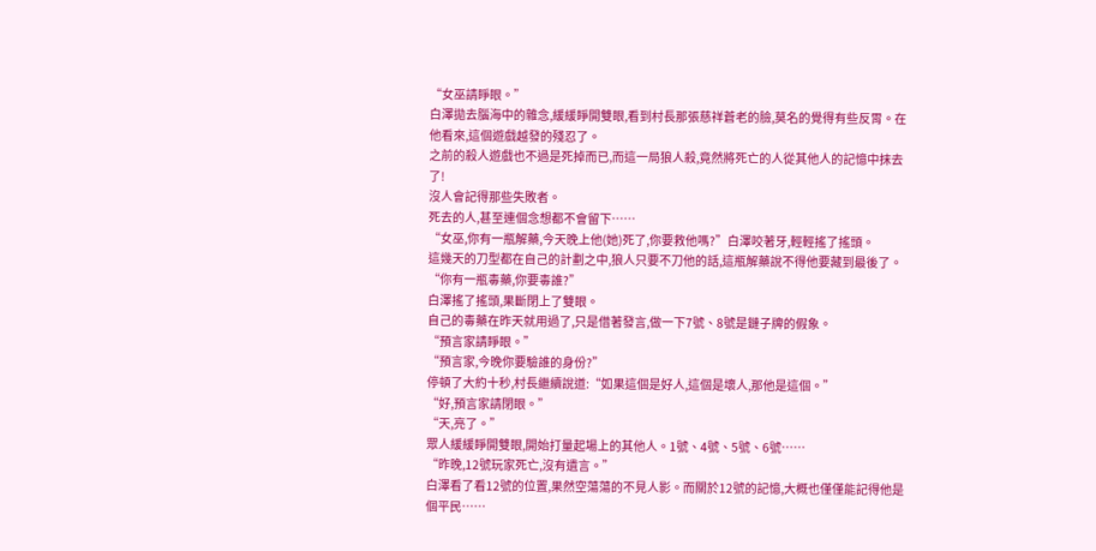“女巫請睜眼。”
白澤拋去腦海中的雜念,緩緩睜開雙眼,看到村長那張慈祥蒼老的臉,莫名的覺得有些反胃。在他看來,這個遊戲越發的殘忍了。
之前的殺人遊戲也不過是死掉而已,而這一局狼人殺,竟然將死亡的人從其他人的記憶中抹去了!
沒人會記得那些失敗者。
死去的人,甚至連個念想都不會留下……
“女巫,你有一瓶解藥,今天晚上他(她)死了,你要救他嗎?”白澤咬著牙,輕輕搖了搖頭。
這幾天的刀型都在自己的計劃之中,狼人只要不刀他的話,這瓶解藥說不得他要藏到最後了。
“你有一瓶毒藥,你要毒誰?”
白澤搖了搖頭,果斷閉上了雙眼。
自己的毒藥在昨天就用過了,只是借著發言,做一下7號、8號是鏈子牌的假象。
“預言家請睜眼。”
“預言家,今晚你要驗誰的身份?”
停頓了大約十秒,村長繼續說道:“如果這個是好人,這個是壞人,那他是這個。”
“好,預言家請閉眼。”
“天,亮了。”
眾人緩緩睜開雙眼,開始打量起場上的其他人。1號、4號、5號、6號……
“昨晚,12號玩家死亡,沒有遺言。”
白澤看了看12號的位置,果然空蕩蕩的不見人影。而關於12號的記憶,大概也僅僅能記得他是個平民……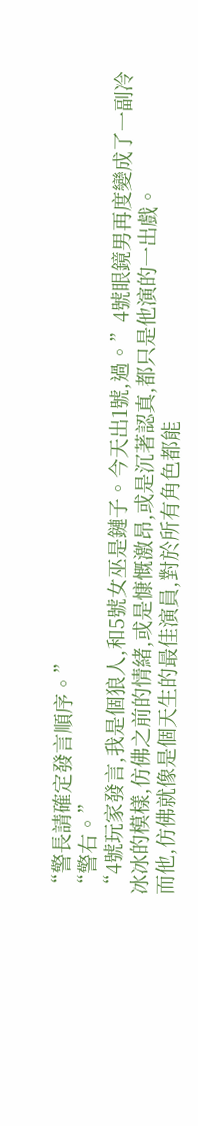“警長請確定發言順序。”
“警右。”
“4號玩家發言,我是個狼人,和5號女巫是鏈子。今天出1號,過。”4號眼鏡男再度變成了一副冷冰冰的模樣,仿佛之前的情緒,或是慷慨激昂,或是沉著認真,都只是他演的一出戲。
而他,仿佛就像是個天生的最佳演員,對於所有角色都能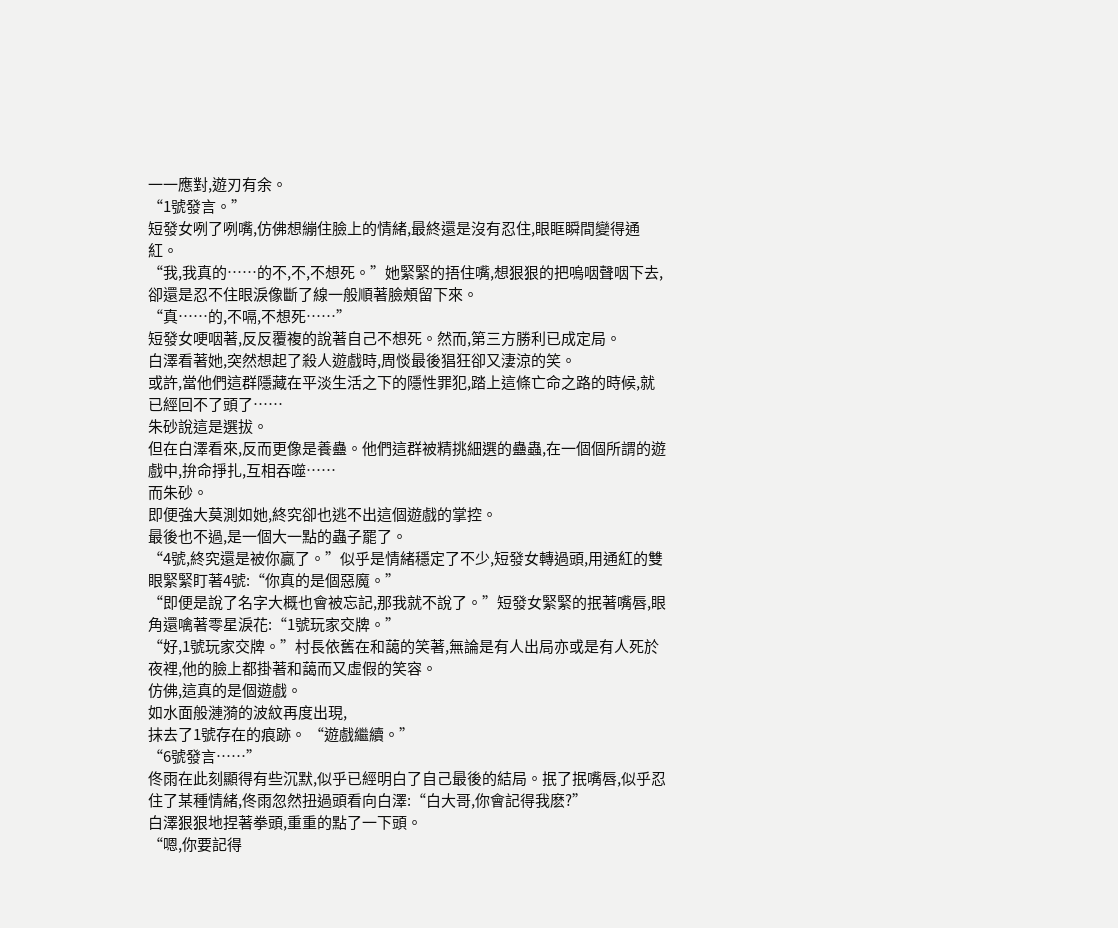一一應對,遊刃有余。
“1號發言。”
短發女咧了咧嘴,仿佛想繃住臉上的情緒,最終還是沒有忍住,眼眶瞬間變得通紅。
“我,我真的……的不,不,不想死。”她緊緊的捂住嘴,想狠狠的把嗚咽聲咽下去,卻還是忍不住眼淚像斷了線一般順著臉頰留下來。
“真……的,不嗝,不想死……”
短發女哽咽著,反反覆複的說著自己不想死。然而,第三方勝利已成定局。
白澤看著她,突然想起了殺人遊戲時,周惔最後猖狂卻又淒涼的笑。
或許,當他們這群隱藏在平淡生活之下的隱性罪犯,踏上這條亡命之路的時候,就已經回不了頭了……
朱砂說這是選拔。
但在白澤看來,反而更像是養蠱。他們這群被精挑細選的蠱蟲,在一個個所謂的遊戲中,拚命掙扎,互相吞噬……
而朱砂。
即便強大莫測如她,終究卻也逃不出這個遊戲的掌控。
最後也不過,是一個大一點的蟲子罷了。
“4號,終究還是被你贏了。”似乎是情緒穩定了不少,短發女轉過頭,用通紅的雙眼緊緊盯著4號:“你真的是個惡魔。”
“即便是說了名字大概也會被忘記,那我就不說了。”短發女緊緊的抿著嘴唇,眼角還噙著零星淚花:“1號玩家交牌。”
“好,1號玩家交牌。”村長依舊在和藹的笑著,無論是有人出局亦或是有人死於夜裡,他的臉上都掛著和藹而又虛假的笑容。
仿佛,這真的是個遊戲。
如水面般漣漪的波紋再度出現,
抹去了1號存在的痕跡。 “遊戲繼續。”
“6號發言……”
佟雨在此刻顯得有些沉默,似乎已經明白了自己最後的結局。抿了抿嘴唇,似乎忍住了某種情緒,佟雨忽然扭過頭看向白澤:“白大哥,你會記得我麽?”
白澤狠狠地捏著拳頭,重重的點了一下頭。
“嗯,你要記得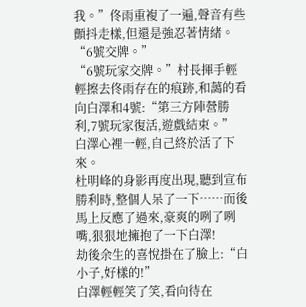我。”佟雨重複了一遍,聲音有些顫抖走樣,但還是強忍著情緒。
“6號交牌。”
“6號玩家交牌。”村長揮手輕輕擦去佟雨存在的痕跡,和藹的看向白澤和4號:“第三方陣營勝利,7號玩家復活,遊戲結束。”
白澤心裡一輕,自己終於活了下來。
杜明峰的身影再度出現,聽到宣布勝利時,整個人呆了一下……而後馬上反應了過來,豪爽的咧了咧嘴,狠狠地擁抱了一下白澤!
劫後余生的喜悅掛在了臉上:“白小子,好樣的!”
白澤輕輕笑了笑,看向待在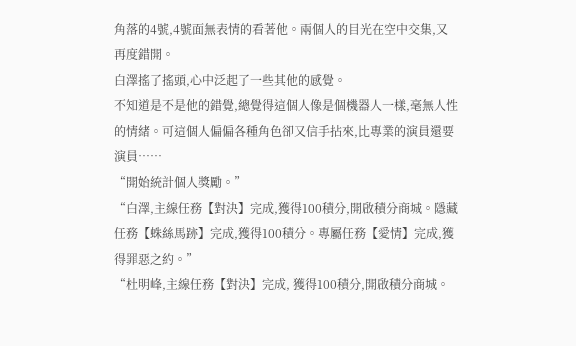角落的4號,4號面無表情的看著他。兩個人的目光在空中交集,又再度錯開。
白澤搖了搖頭,心中泛起了一些其他的感覺。
不知道是不是他的錯覺,總覺得這個人像是個機器人一樣,毫無人性的情緒。可這個人偏偏各種角色卻又信手拈來,比專業的演員還要演員……
“開始統計個人獎勵。”
“白澤,主線任務【對決】完成,獲得100積分,開啟積分商城。隱藏任務【蛛絲馬跡】完成,獲得100積分。專屬任務【愛情】完成,獲得罪惡之約。”
“杜明峰,主線任務【對決】完成, 獲得100積分,開啟積分商城。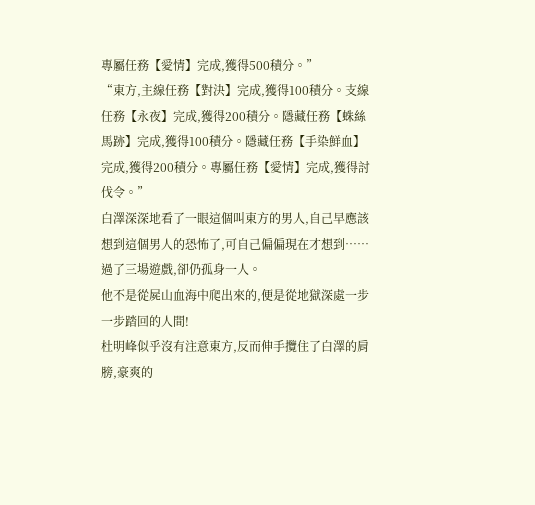專屬任務【愛情】完成,獲得500積分。”
“東方,主線任務【對決】完成,獲得100積分。支線任務【永夜】完成,獲得200積分。隱藏任務【蛛絲馬跡】完成,獲得100積分。隱藏任務【手染鮮血】完成,獲得200積分。專屬任務【愛情】完成,獲得討伐令。”
白澤深深地看了一眼這個叫東方的男人,自己早應該想到這個男人的恐怖了,可自己偏偏現在才想到……
過了三場遊戲,卻仍孤身一人。
他不是從屍山血海中爬出來的,便是從地獄深處一步一步踏回的人間!
杜明峰似乎沒有注意東方,反而伸手攬住了白澤的肩膀,豪爽的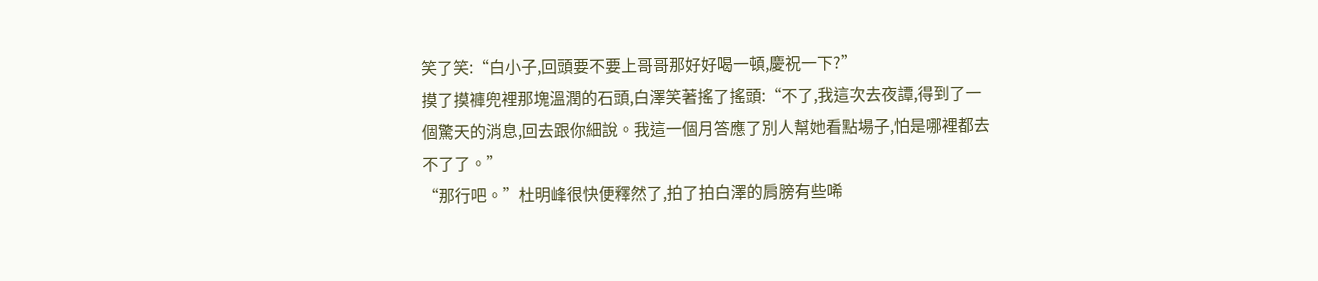笑了笑:“白小子,回頭要不要上哥哥那好好喝一頓,慶祝一下?”
摸了摸褲兜裡那塊溫潤的石頭,白澤笑著搖了搖頭:“不了,我這次去夜譚,得到了一個驚天的消息,回去跟你細說。我這一個月答應了別人幫她看點場子,怕是哪裡都去不了了。”
“那行吧。”杜明峰很快便釋然了,拍了拍白澤的肩膀有些唏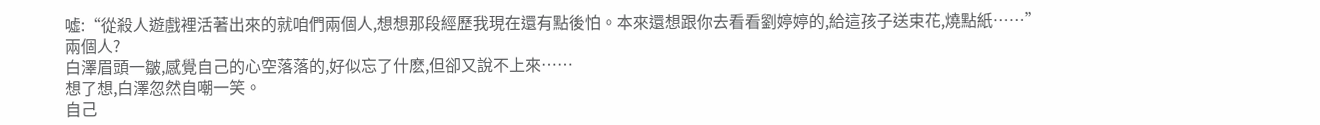噓:“從殺人遊戲裡活著出來的就咱們兩個人,想想那段經歷我現在還有點後怕。本來還想跟你去看看劉婷婷的,給這孩子送束花,燒點紙……”
兩個人?
白澤眉頭一皺,感覺自己的心空落落的,好似忘了什麽,但卻又說不上來……
想了想,白澤忽然自嘲一笑。
自己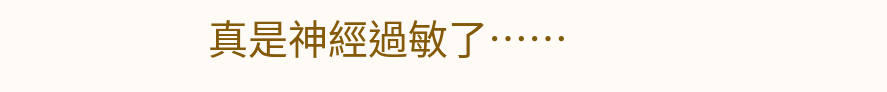真是神經過敏了……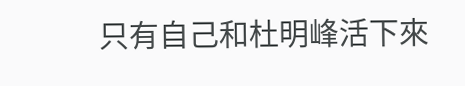只有自己和杜明峰活下來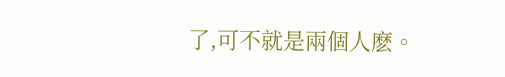了,可不就是兩個人麽。